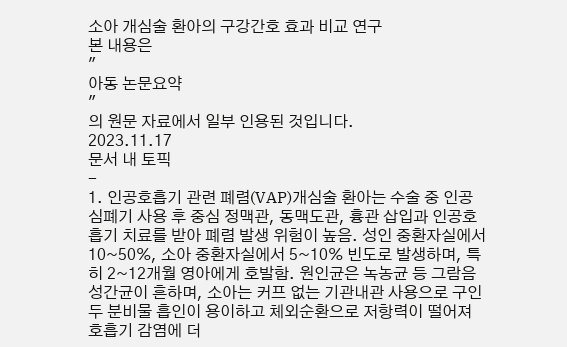소아 개심술 환아의 구강간호 효과 비교 연구
본 내용은
"
아동 논문요약
"
의 원문 자료에서 일부 인용된 것입니다.
2023.11.17
문서 내 토픽
-
1. 인공호흡기 관련 폐렴(VAP)개심술 환아는 수술 중 인공심폐기 사용 후 중심 정맥관, 동맥도관, 흉관 삽입과 인공호흡기 치료를 받아 폐렴 발생 위험이 높음. 성인 중환자실에서 10~50%, 소아 중환자실에서 5~10% 빈도로 발생하며, 특히 2~12개월 영아에게 호발함. 원인균은 녹농균 등 그람음성간균이 흔하며, 소아는 커프 없는 기관내관 사용으로 구인두 분비물 흡인이 용이하고 체외순환으로 저항력이 떨어져 호흡기 감염에 더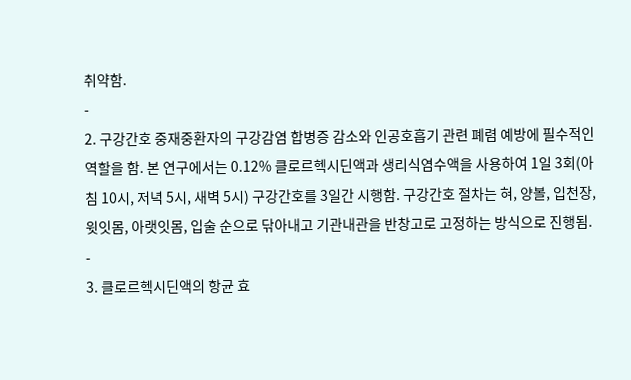취약함.
-
2. 구강간호 중재중환자의 구강감염 합병증 감소와 인공호흡기 관련 폐렴 예방에 필수적인 역할을 함. 본 연구에서는 0.12% 클로르헥시딘액과 생리식염수액을 사용하여 1일 3회(아침 10시, 저녁 5시, 새벽 5시) 구강간호를 3일간 시행함. 구강간호 절차는 혀, 양볼, 입천장, 윗잇몸, 아랫잇몸, 입술 순으로 닦아내고 기관내관을 반창고로 고정하는 방식으로 진행됨.
-
3. 클로르헥시딘액의 항균 효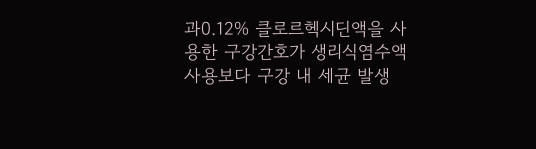과0.12% 클로르헥시딘액을 사용한 구강간호가 생리식염수액 사용보다 구강 내 세균 발생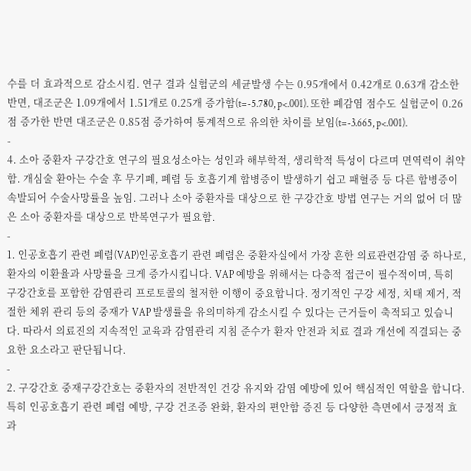수를 더 효과적으로 감소시킴. 연구 결과 실험군의 세균발생 수는 0.95개에서 0.42개로 0.63개 감소한 반면, 대조군은 1.09개에서 1.51개로 0.25개 증가함(t=-5.780, p<.001). 또한 폐감염 점수도 실험군이 0.26점 증가한 반면 대조군은 0.85점 증가하여 통계적으로 유의한 차이를 보임(t=-3.665, p<.001).
-
4. 소아 중환자 구강간호 연구의 필요성소아는 성인과 해부학적, 생리학적 특성이 다르며 면역력이 취약함. 개심술 환아는 수술 후 무기폐, 폐렴 등 호흡기계 합병증이 발생하기 쉽고 패혈증 등 다른 합병증이 속발되어 수술사망률을 높임. 그러나 소아 중환자를 대상으로 한 구강간호 방법 연구는 거의 없어 더 많은 소아 중환자를 대상으로 반복연구가 필요함.
-
1. 인공호흡기 관련 폐렴(VAP)인공호흡기 관련 폐렴은 중환자실에서 가장 흔한 의료관련감염 중 하나로, 환자의 이환율과 사망률을 크게 증가시킵니다. VAP 예방을 위해서는 다층적 접근이 필수적이며, 특히 구강간호를 포함한 감염관리 프로토콜의 철저한 이행이 중요합니다. 정기적인 구강 세정, 치태 제거, 적절한 체위 관리 등의 중재가 VAP 발생률을 유의미하게 감소시킬 수 있다는 근거들이 축적되고 있습니다. 따라서 의료진의 지속적인 교육과 감염관리 지침 준수가 환자 안전과 치료 결과 개선에 직결되는 중요한 요소라고 판단됩니다.
-
2. 구강간호 중재구강간호는 중환자의 전반적인 건강 유지와 감염 예방에 있어 핵심적인 역할을 합니다. 특히 인공호흡기 관련 폐렴 예방, 구강 건조증 완화, 환자의 편안함 증진 등 다양한 측면에서 긍정적 효과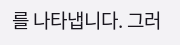를 나타냅니다. 그러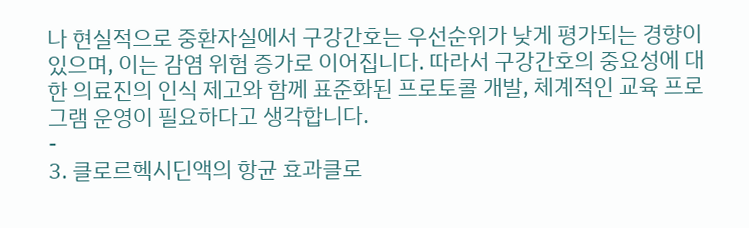나 현실적으로 중환자실에서 구강간호는 우선순위가 낮게 평가되는 경향이 있으며, 이는 감염 위험 증가로 이어집니다. 따라서 구강간호의 중요성에 대한 의료진의 인식 제고와 함께 표준화된 프로토콜 개발, 체계적인 교육 프로그램 운영이 필요하다고 생각합니다.
-
3. 클로르헥시딘액의 항균 효과클로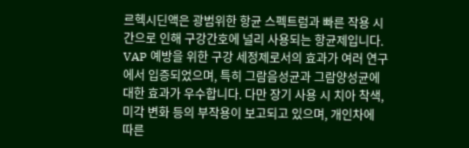르헥시딘액은 광범위한 항균 스펙트럼과 빠른 작용 시간으로 인해 구강간호에 널리 사용되는 항균제입니다. VAP 예방을 위한 구강 세정제로서의 효과가 여러 연구에서 입증되었으며, 특히 그람음성균과 그람양성균에 대한 효과가 우수합니다. 다만 장기 사용 시 치아 착색, 미각 변화 등의 부작용이 보고되고 있으며, 개인차에 따른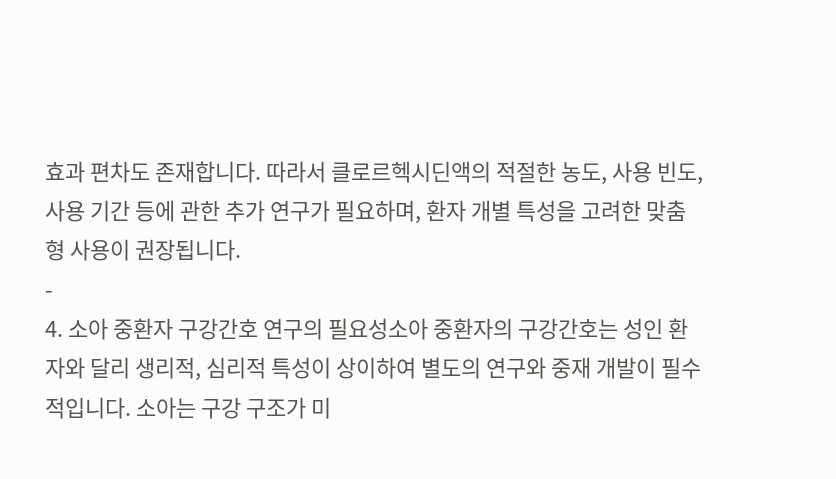효과 편차도 존재합니다. 따라서 클로르헥시딘액의 적절한 농도, 사용 빈도, 사용 기간 등에 관한 추가 연구가 필요하며, 환자 개별 특성을 고려한 맞춤형 사용이 권장됩니다.
-
4. 소아 중환자 구강간호 연구의 필요성소아 중환자의 구강간호는 성인 환자와 달리 생리적, 심리적 특성이 상이하여 별도의 연구와 중재 개발이 필수적입니다. 소아는 구강 구조가 미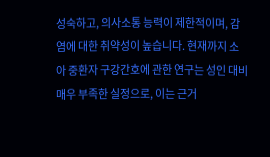성숙하고, 의사소통 능력이 제한적이며, 감염에 대한 취약성이 높습니다. 현재까지 소아 중환자 구강간호에 관한 연구는 성인 대비 매우 부족한 실정으로, 이는 근거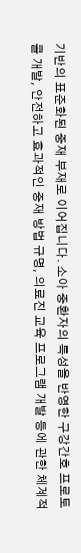기반의 표준화된 중재 부재로 이어집니다. 소아 중환자의 특성을 반영한 구강간호 프로토콜 개발, 안전하고 효과적인 중재 방법 규명, 의료진 교육 프로그램 개발 등에 관한 체계적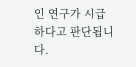인 연구가 시급하다고 판단됩니다.